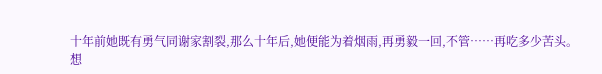十年前她既有勇气同谢家割裂,那么十年后,她便能为着烟雨,再勇毅一回,不管……再吃多少苦头。
想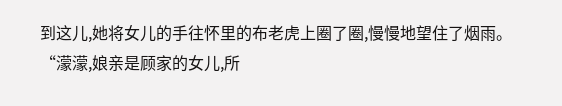到这儿,她将女儿的手往怀里的布老虎上圈了圈,慢慢地望住了烟雨。
“濛濛,娘亲是顾家的女儿,所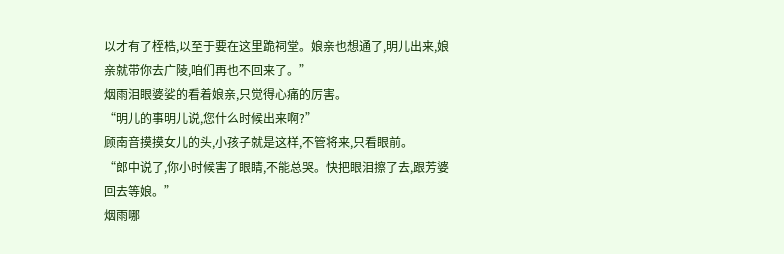以才有了桎梏,以至于要在这里跪祠堂。娘亲也想通了,明儿出来,娘亲就带你去广陵,咱们再也不回来了。”
烟雨泪眼婆娑的看着娘亲,只觉得心痛的厉害。
“明儿的事明儿说,您什么时候出来啊?”
顾南音摸摸女儿的头,小孩子就是这样,不管将来,只看眼前。
“郎中说了,你小时候害了眼睛,不能总哭。快把眼泪擦了去,跟芳婆回去等娘。”
烟雨哪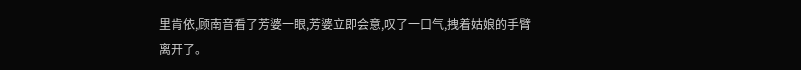里肯依,顾南音看了芳婆一眼,芳婆立即会意,叹了一口气,拽着姑娘的手臂离开了。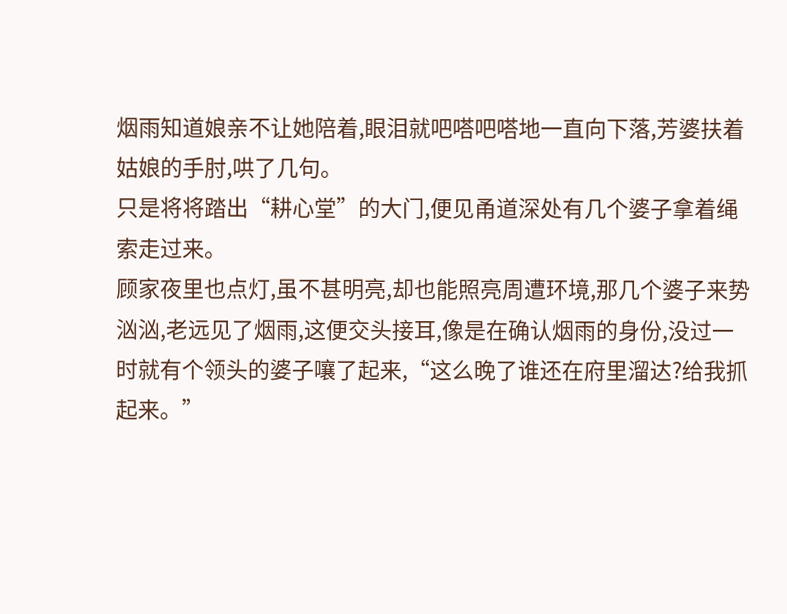烟雨知道娘亲不让她陪着,眼泪就吧嗒吧嗒地一直向下落,芳婆扶着姑娘的手肘,哄了几句。
只是将将踏出“耕心堂”的大门,便见甬道深处有几个婆子拿着绳索走过来。
顾家夜里也点灯,虽不甚明亮,却也能照亮周遭环境,那几个婆子来势汹汹,老远见了烟雨,这便交头接耳,像是在确认烟雨的身份,没过一时就有个领头的婆子嚷了起来,“这么晚了谁还在府里溜达?给我抓起来。”